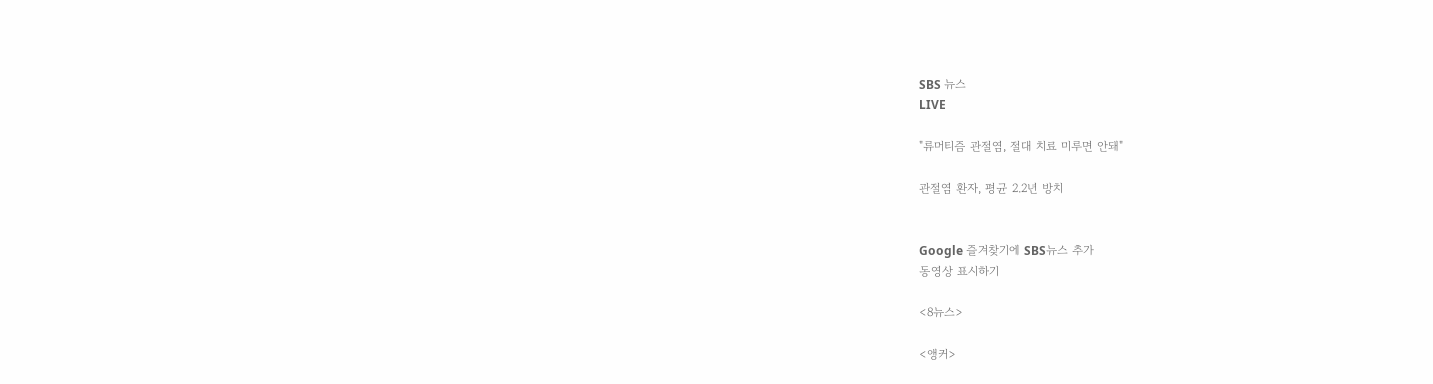SBS 뉴스
LIVE

"류머티즘 관절염, 절대 치료 미루면 안돼"

관절염 환자, 평균 2.2년 방치


Google 즐겨찾기에 SBS뉴스 추가
동영상 표시하기

<8뉴스>

<앵커>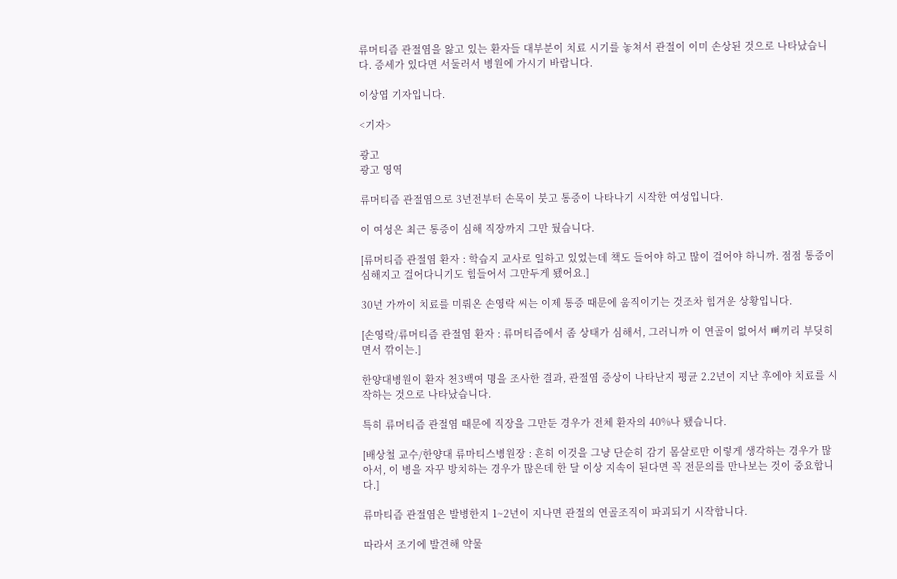류머티즘 관절염을 앓고 있는 환자들 대부분이 치료 시기를 놓쳐서 관절이 이미 손상된 것으로 나타났습니다. 증세가 있다면 서둘러서 병원에 가시기 바랍니다.

이상엽 기자입니다.

<기자>

광고
광고 영역

류머티즘 관절염으로 3년전부터 손목이 붓고 통증이 나타나기 시작한 여성입니다.

이 여성은 최근 통증이 심해 직장까지 그만 뒀습니다.

[류머티즘 관절염 환자 : 학습지 교사로 일하고 있었는데 책도 들어야 하고 많이 걸어야 하니까. 점점 통증이 심해지고 걸어다니기도 힘들어서 그만두게 됐어요.]

30년 가까이 치료를 미뤄온 손영락 씨는 이제 통증 때문에 움직이기는 것조차 힘겨운 상황입니다.

[손영락/류머티즘 관절염 환자 : 류머티즘에서 좀 상태가 심해서, 그러니까 이 연골이 없어서 뼈끼리 부딪히면서 깎이는.]

한양대병원이 환자 천3백여 명을 조사한 결과, 관절염 증상이 나타난지 평균 2.2년이 지난 후에야 치료를 시작하는 것으로 나타났습니다.

특히 류머티즘 관절염 때문에 직장을 그만둔 경우가 전체 환자의 40%나 됐습니다.

[배상철 교수/한양대 류마티스병원장 : 흔히 이것을 그냥 단순히 감기 몸살로만 이렇게 생각하는 경우가 많아서, 이 병을 자꾸 방치하는 경우가 많은데 한 달 이상 지속이 된다면 꼭 전문의를 만나보는 것이 중요합니다.]

류마티즘 관절염은 발병한지 1~2년이 지나면 관절의 연골조직이 파괴되기 시작합니다.

따라서 조기에 발견해 약물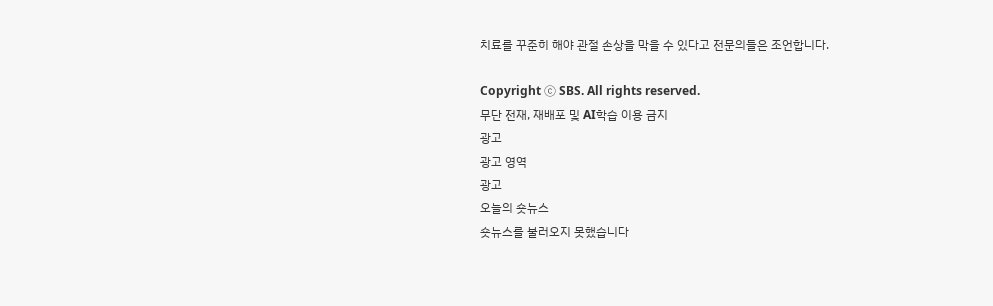치료를 꾸준히 해야 관절 손상을 막을 수 있다고 전문의들은 조언합니다.

Copyright Ⓒ SBS. All rights reserved.
무단 전재, 재배포 및 AI학습 이용 금지
광고
광고 영역
광고
오늘의 숏뉴스
숏뉴스를 불러오지 못했습니다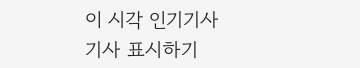이 시각 인기기사
기사 표시하기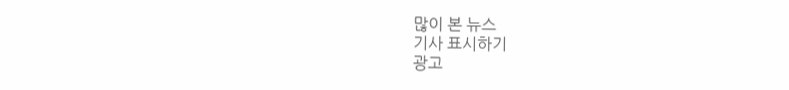많이 본 뉴스
기사 표시하기
광고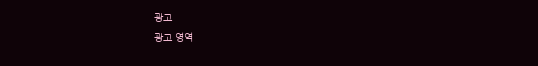광고
광고 영역